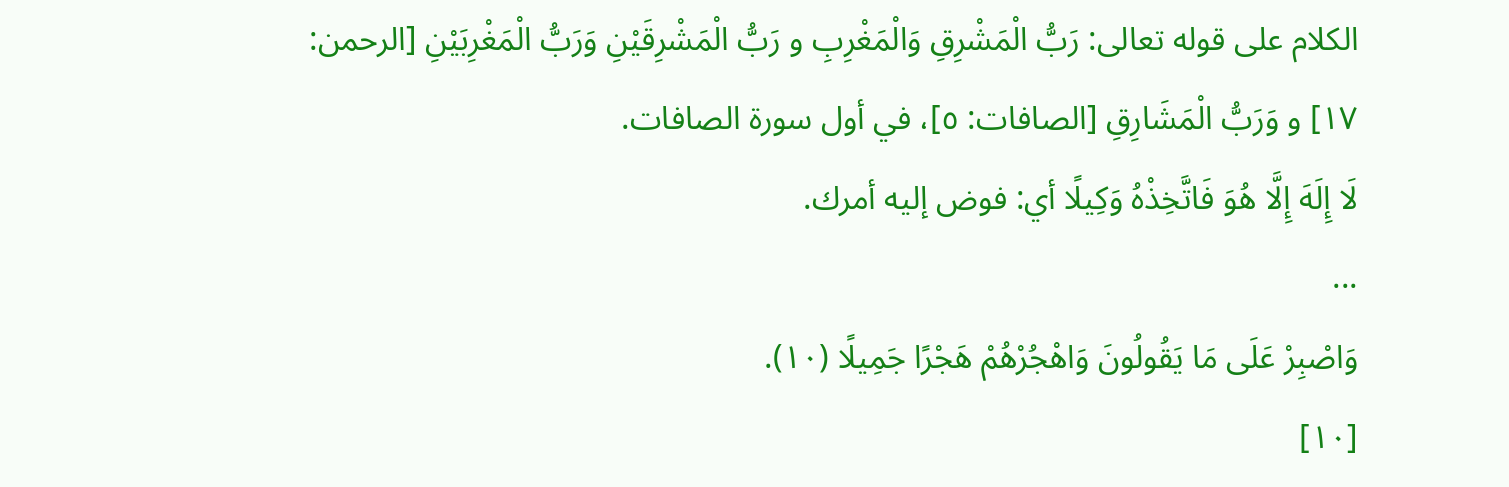الكلام على قوله تعالى: رَبُّ الْمَشْرِقِ وَالْمَغْرِبِ و رَبُّ الْمَشْرِقَيْنِ وَرَبُّ الْمَغْرِبَيْنِ [الرحمن: ١٧] و وَرَبُّ الْمَشَارِقِ [الصافات: ٥]، في أول سورة الصافات.
لَا إِلَهَ إِلَّا هُوَ فَاتَّخِذْهُ وَكِيلًا أي: فوض إليه أمرك.
...
وَاصْبِرْ عَلَى مَا يَقُولُونَ وَاهْجُرْهُمْ هَجْرًا جَمِيلًا (١٠).
[١٠]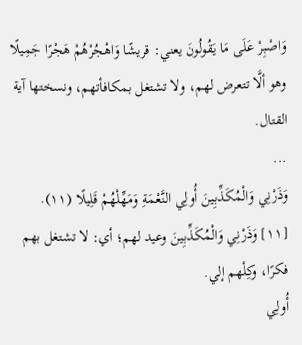وَاصْبِرْ عَلَى مَا يَقُولُونَ يعني: قريشًا وَاهْجُرْهُمْ هَجْرًا جَمِيلًا وهو ألَّا تتعرض لهم، ولا تشتغل بمكافأتهم، ونسختها آية القتال.
...
وَذَرْنِي وَالْمُكَذِّبِينَ أُولِي النَّعْمَةِ وَمَهِّلْهُمْ قَلِيلًا (١١).
[١١] وَذَرْنِي وَالْمُكَذِّبِينَ وعيد لهم؛ أي: لا تشتغل بهم فكرًا، وكِلْهم إلي.
أُولِي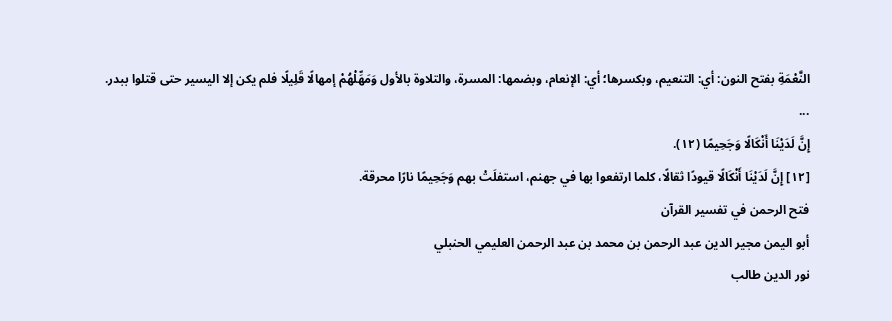النَّعْمَةِ بفتح النون: أي: التنعيم، وبكسرها؛ أي: الإنعام، وبضمها: المسرة، والتلاوة بالأول وَمَهِّلْهُمْ إمهالًا قَلِيلًا فلم يكن إلا اليسير حتى قتلوا ببدر.
...
إِنَّ لَدَيْنَا أَنْكَالًا وَجَحِيمًا (١٢).
[١٢] إِنَّ لَدَيْنَا أَنْكَالًا قيودًا ثقالًا، كلما ارتفعوا بها في جهنم، استفلَتْ بهم وَجَحِيمًا نارًا محرقة.
فتح الرحمن في تفسير القرآن
أبو اليمن مجير الدين عبد الرحمن بن محمد بن عبد الرحمن العليمي الحنبلي
نور الدين طالب